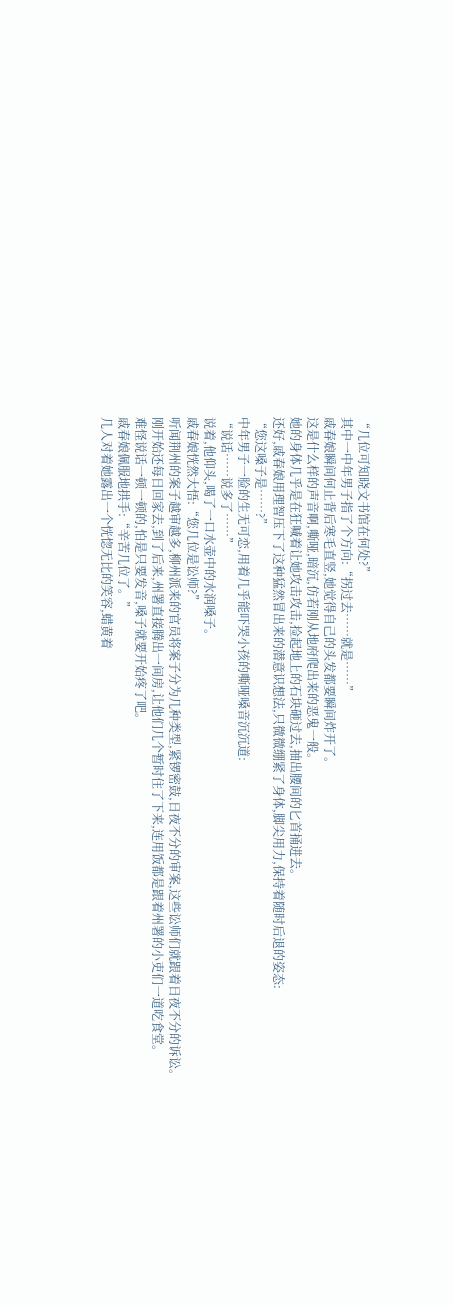“几位可知晓文书馆在何处?”
其中一中年男子指了个方向:“拐过去……就是……”
戚春娘瞬间何止背后寒毛直竖,她觉得自己的头发都要瞬间炸开了。
这是什么样的声音啊,嘶哑,暗沉,仿若刚从地府爬出来的恶鬼一般。
她的身体几乎是在狂喊着让她攻击攻击,捡起地上的石块砸过去,抽出腰间的匕首捅进去。
还好,戚春娘用理智压下了这种猛然冒出来的潜意识想法,只微微绷紧了身体,脚尖用力,保持着随时后退的姿态:
“您这嗓子是……?”
中年男子一脸的生无可恋,用着几乎能吓哭小孩的嘶哑嗓音沉沉道:
“说话……说多了……”
说着,他仰头,喝了一口水壶中的水润嗓子。
戚春娘恍然大悟:“您几位是讼师?”
听闻荆州的案子越审越多,柳州派来的官员将案子分为几种类型,紧锣密鼓,日夜不分的审案,这些讼师们就跟着日夜不分的诉讼。
刚开始还每日回家去,到了后来,州署直接腾出一间房,让他们几个暂时住了下来,连用饭都是跟着州署的小吏们一道吃食堂。
难怪说话一顿一顿的,怕是只要发音,嗓子就要开始疼了吧。
戚春娘佩服地拱手:“辛苦几位了。”
几人对着她露出一个恍惚无比的笑容,蜡黄着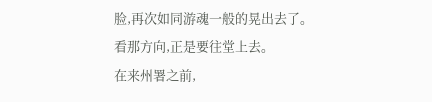脸,再次如同游魂一般的晃出去了。
看那方向,正是要往堂上去。
在来州署之前,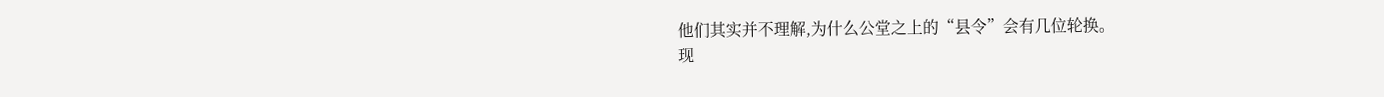他们其实并不理解,为什么公堂之上的“县令”会有几位轮换。
现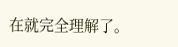在就完全理解了。